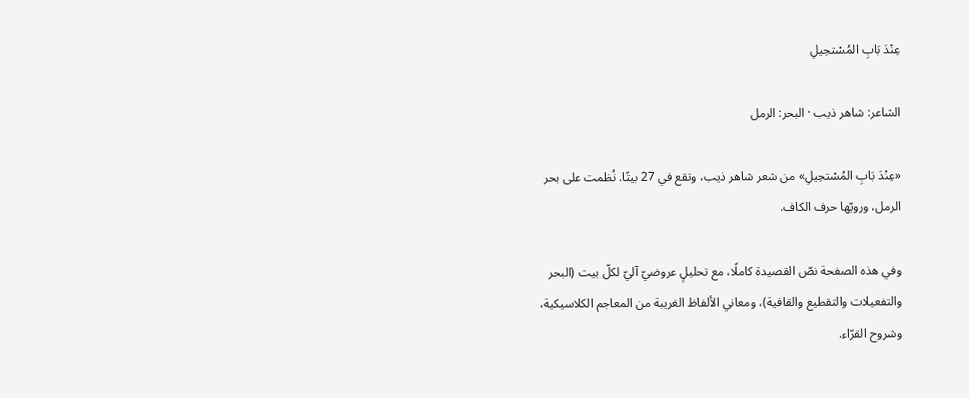عِنْدَ بَابِ المُسْتحِيلِ

الشاعر: شاهر ذيب · البحر: الرمل

«عِنْدَ بَابِ المُسْتحِيلِ» من شعر شاهر ذيب، وتقع في 27 بيتًا. نُظمت على بحر الرمل، ورويّها حرف الكاف.

وفي هذه الصفحة نصّ القصيدة كاملًا، مع تحليلٍ عروضيّ آليّ لكلّ بيت (البحر والتفعيلات والتقطيع والقافية)، ومعاني الألفاظ الغريبة من المعاجم الكلاسيكية، وشروح القرّاء.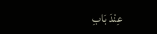عِنْدَ بَابِ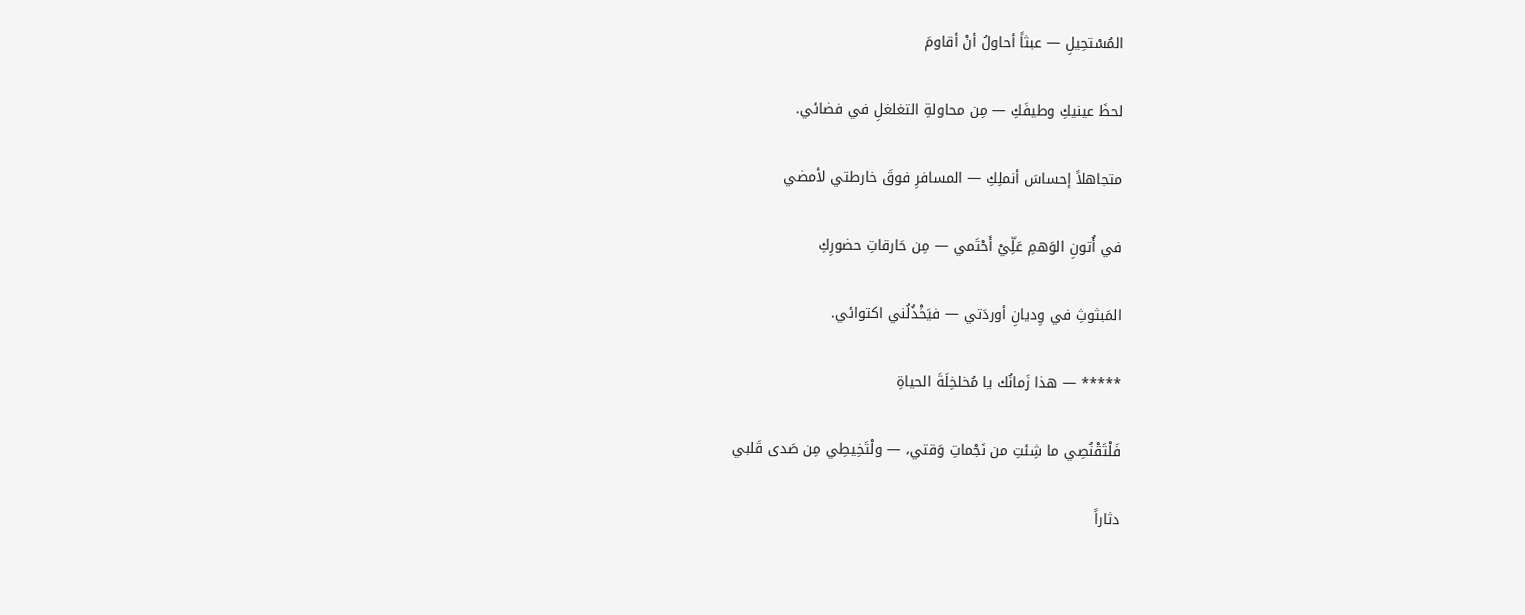المُسْتحِيلِ — عبثاً أحاولُ أنْ أقاومَ

لحظَ عينيكِ وطيفَكِ — مِن محاولةِ التغلغلِ في فضائي.

متجاهلاً إحساسَ أنملِكِ — المسافرِ فوقَ خارطتي لأمضي

في أُتونِ الوَهمِ عَلِّيْ أَحْتَمي — مِن حَارقاتِ حضورِكِ

المَبثوثِ في وِديانِ أوردَتي — فيَخْذُلُني اكتوائي.

***** — هذا زَمانُك يا مُخلخِلَةَ الحياةِ

فَلْتَقْنُصِي ما شِئتِ من نَجْماتِ وَقتي، — ولْتَخِيطِي مِن صَدى قَلبي

دثاراً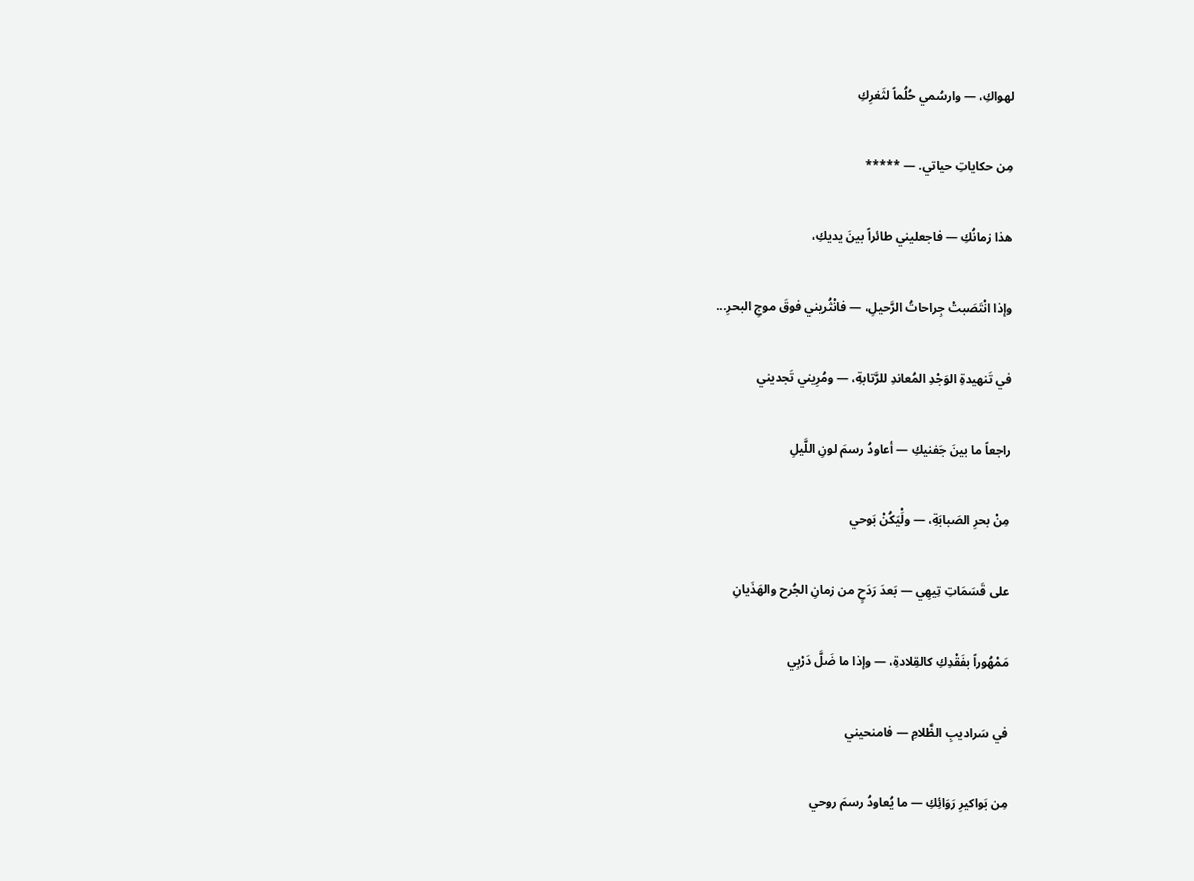لهواكِ، — وارسُمي حُلُماً لثَغرِكِ

مِن حكاياتِ حياتي. — *****

هذا زمانُكِ — فاجعليني طائراً بينَ يديكِ،

وإذا انْتَصَبتْ جِراحاتُ الرَّحيلِ، — فانْثُريني فوقَ موجِ البحرِ...

في تَنهيدةِ الوَجْدِ المُعاندِ للرَّتابةِ، — ومُرِيني تَجديني

راجعاً ما بينَ جَفنيكِ — أعاودُ رسمَ لونِ اللَّيلِ

مِنْ بحرِ الصَبابَةِ، — ولَْيَكُنْ بَوحي

على قَسَمَاتِ تِيهِي — بَعدَ رَدَحٍ من زمانِ الجُرح والهَذَيانِ

مَمْهُوراً بفَقْدِكِ كالقِلادةِ، — وإذا ما ضَلَّ دَرْبِي

في سَراديبِ الظَّلامِ — فامنحيني

مِن بَواكيرِ رَوَائِكِ — ما يُعاودُ رسمَ روحي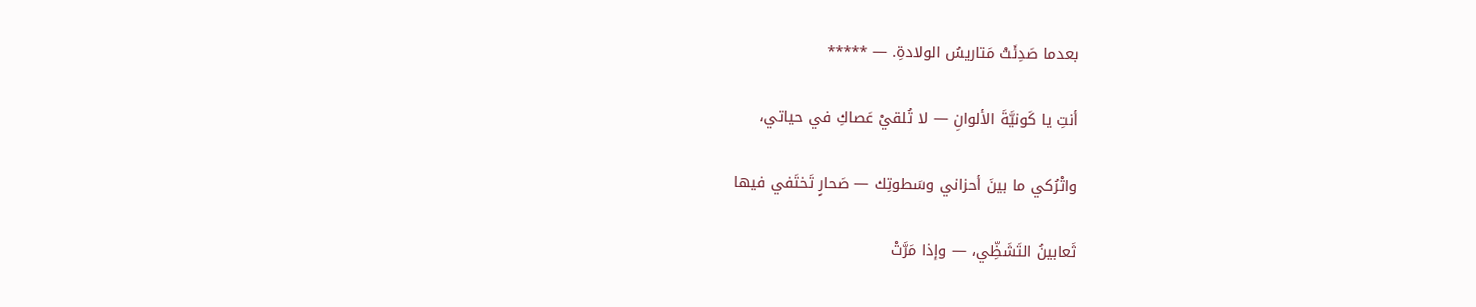بعدما صَدِئَتْ مَتاريسُ الولادةِ. — *****

أنتِ يا كَونيَّةَ الألوانِ — لا تُلقيْ عَصاكِ في حياتي،

واتْرُكي ما بينَ أحزاني وسَطوتِك — صَحارٍ تَختَفي فيها

ثَعابينُ التَشَظِّي، — وإذا مَرَّتْ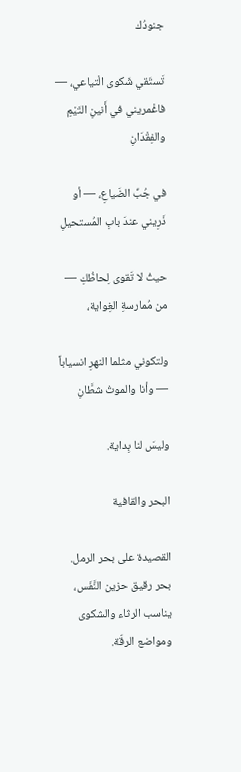جنودُك

تَستَقي شَكوى الْتياعي، — فاغْمريني في أَنينِ التَيْمِ والفِقْدَانِ

في جُبِّ الضَياعِ، — أو ذَرِيني عندَ بابِ المُستحيلِ

حيثُ لا تَقوى لِحاظُكِ — من مُمارسةِ الغِواية،

ولتكوني مثلما النهرِ انسياباً — وأنا والموتُ شطَّانِ

وليسَ لنا بِداية.

البحر والقافية

القصيدة على بحر الرمل. بحر رقيق حزين النَّفَس، يناسب الرثاء والشكوى ومواضع الرقّة.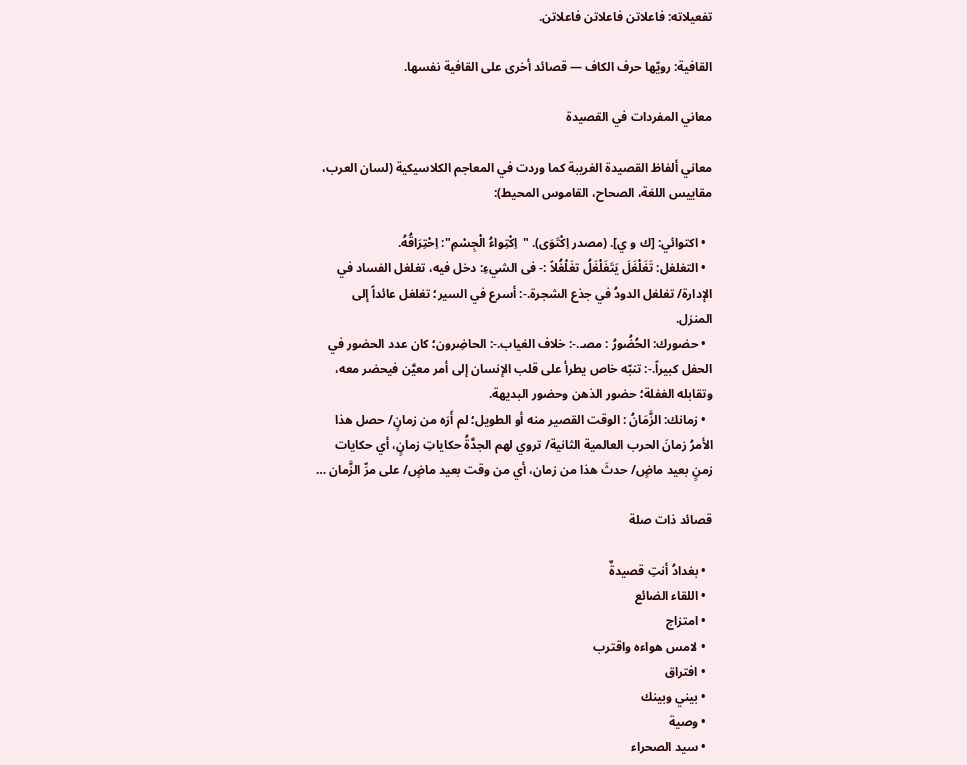تفعيلاته: فاعلاتن فاعلاتن فاعلاتن.

القافية: رويّها حرف الكاف — قصائد أخرى على القافية نفسها.

معاني المفردات في القصيدة

معاني ألفاظ القصيدة الغريبة كما وردت في المعاجم الكلاسيكية (لسان العرب، مقاييس اللغة، الصحاح، القاموس المحيط):

  • اكتوائي: [ك و ي]. (مصدر اِكْتَوَى). "اِكْتِواءُ الْجِسْمِ": اِحْتِرَاقُهُ.
  • التغلغل: تَغَلْغَلَ يَتَغَلْغَلُ تغَلْغُلاً :- فى الشيءِ: دخل فيه، تغلغل الفساد في الإدارة/ تغلغل الدودُ في جذع الشجرة.-: أسرع في السير؛ تغلغل عائداً إلى المنزل.
  • حضورك: الحُضُورُ : مصـ.-: خلاف الغياب.-: الحاضِرون؛ كان عدد الحضور في الحفل كبيراً.-: تنبّه خاص يطرأ على قلب الإنسان إلى أمر معيَّن فيحضر معه، وتقابله الغفلة؛ حضور الذهن وحضور البديهة.
  • زمانك: الزَّمَانُ : الوقت القصير منه أو الطويل؛ لم أَرَه من زمانٍ/ حصل هذا الأمرُ زمانَ الحرب العالمية الثانية/ تروي لهم الجدَّةُ حكاياتِ زمانٍ، أي حكايات زمنٍ بعيد ماضٍ/ حدثَ هذا من زمان، أي من وقت بعيد ماضٍ/ على مرِّ الزَّمان …

قصائد ذات صلة

  • بغدادُ أنتِ قصيدةٌ
  • اللقاء الضائع
  • امتزاج
  • لامس هواءه واقترب
  • افتراق
  • بيني وبينك
  • وصية
  • سيد الصحراء